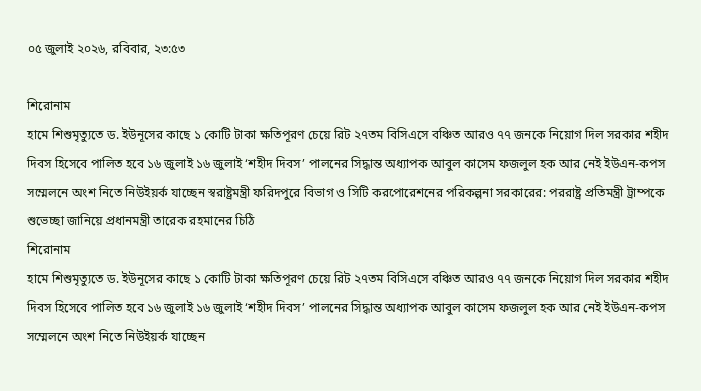০৫ জুলাই ২০২৬, রবিবার, ২৩:৫৩

শিরোনাম
হামে শিশুমৃত্যুতে ড. ইউনূসের কাছে ১ কোটি টাকা ক্ষতিপূরণ চেয়ে রিট ২৭তম বিসিএসে বঞ্চিত আরও ৭৭ জনকে নিয়োগ দিল সরকার শহীদ দিবস হিসেবে পালিত হবে ১৬ জুলাই ১৬ জুলাই ‘শহীদ দিবস’ পালনের সিদ্ধান্ত অধ্যাপক আবুল কাসেম ফজলুল হক আর নেই ইউএন-কপস সম্মেলনে অংশ নিতে নিউইয়র্ক যাচ্ছেন স্বরাষ্ট্রমন্ত্রী ফরিদপুরে বিভাগ ও সিটি করপোরেশনের পরিকল্পনা সরকারের: পররাষ্ট্র প্রতিমন্ত্রী ট্রাম্পকে শুভেচ্ছা জানিয়ে প্রধানমন্ত্রী তারেক রহমানের চিঠি
শিরোনাম
হামে শিশুমৃত্যুতে ড. ইউনূসের কাছে ১ কোটি টাকা ক্ষতিপূরণ চেয়ে রিট ২৭তম বিসিএসে বঞ্চিত আরও ৭৭ জনকে নিয়োগ দিল সরকার শহীদ দিবস হিসেবে পালিত হবে ১৬ জুলাই ১৬ জুলাই ‘শহীদ দিবস’ পালনের সিদ্ধান্ত অধ্যাপক আবুল কাসেম ফজলুল হক আর নেই ইউএন-কপস সম্মেলনে অংশ নিতে নিউইয়র্ক যাচ্ছেন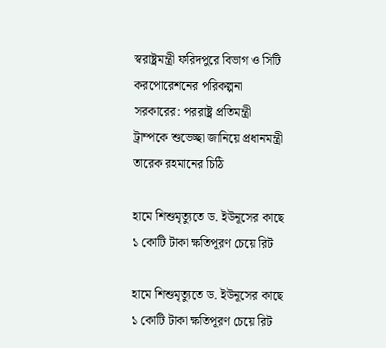স্বরাষ্ট্রমন্ত্রী ফরিদপুরে বিভাগ ও সিটি করপোরেশনের পরিকল্পনা সরকারের: পররাষ্ট্র প্রতিমন্ত্রী ট্রাম্পকে শুভেচ্ছা জানিয়ে প্রধানমন্ত্রী তারেক রহমানের চিঠি

হামে শিশুমৃত্যুতে ড. ইউনূসের কাছে ১ কোটি টাকা ক্ষতিপূরণ চেয়ে রিট

হামে শিশুমৃত্যুতে ড. ইউনূসের কাছে ১ কোটি টাকা ক্ষতিপূরণ চেয়ে রিট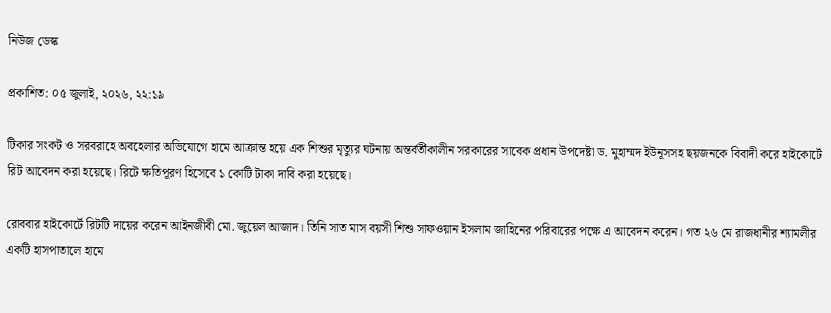নিউজ ডেস্ক

প্রকাশিত: ০৫ জুলাই, ২০২৬, ২২:১৯

টিকার সংকট ও সরবরাহে অবহেলার অভিযোগে হামে আক্রান্ত হয়ে এক শিশুর মৃত্যুর ঘটনায় অন্তর্বর্তীকালীন সরকারের সাবেক প্রধান উপদেষ্টা ড. মুহাম্মদ ইউনূসসহ ছয়জনকে বিবাদী করে হাইকোর্টে রিট আবেদন করা হয়েছে। রিটে ক্ষতিপূরণ হিসেবে ১ কোটি টাকা দাবি করা হয়েছে।

রোববার হাইকোর্টে রিটটি দায়ের করেন আইনজীবী মো. জুয়েল আজাদ। তিনি সাত মাস বয়সী শিশু সাফওয়ান ইসলাম জাহিনের পরিবারের পক্ষে এ আবেদন করেন। গত ২৬ মে রাজধানীর শ্যামলীর একটি হাসপাতালে হামে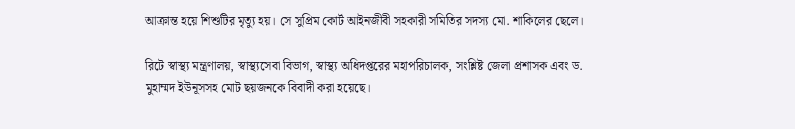আক্রান্ত হয়ে শিশুটির মৃত্যু হয়। সে সুপ্রিম কোর্ট আইনজীবী সহকারী সমিতির সদস্য মো. শাকিলের ছেলে।

রিটে স্বাস্থ্য মন্ত্রণালয়, স্বাস্থ্যসেবা বিভাগ, স্বাস্থ্য অধিদপ্তরের মহাপরিচালক, সংশ্লিষ্ট জেলা প্রশাসক এবং ড. মুহাম্মদ ইউনূসসহ মোট ছয়জনকে বিবাদী করা হয়েছে।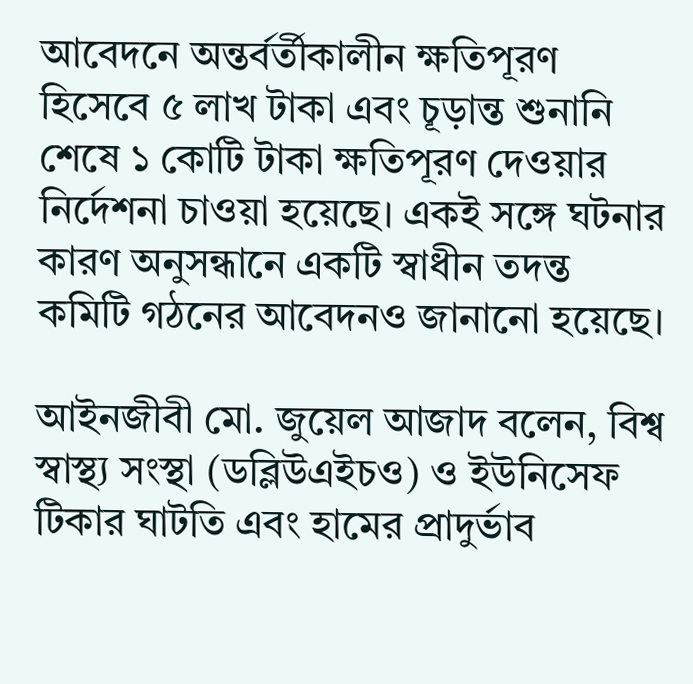আবেদনে অন্তর্বর্তীকালীন ক্ষতিপূরণ হিসেবে ৫ লাখ টাকা এবং চূড়ান্ত শুনানি শেষে ১ কোটি টাকা ক্ষতিপূরণ দেওয়ার নির্দেশনা চাওয়া হয়েছে। একই সঙ্গে ঘটনার কারণ অনুসন্ধানে একটি স্বাধীন তদন্ত কমিটি গঠনের আবেদনও জানানো হয়েছে।

আইনজীবী মো. জুয়েল আজাদ বলেন, বিশ্ব স্বাস্থ্য সংস্থা (ডব্লিউএইচও) ও ইউনিসেফ টিকার ঘাটতি এবং হামের প্রাদুর্ভাব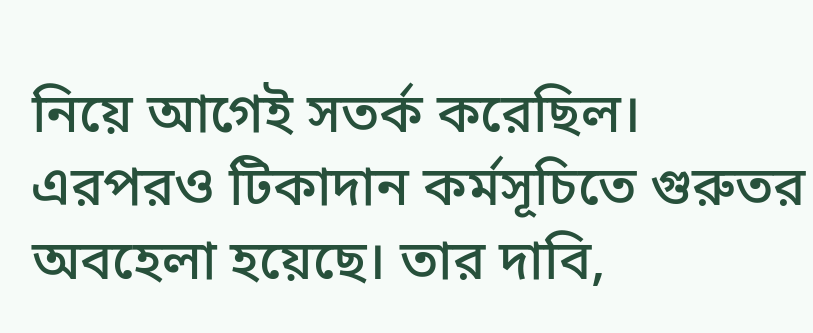নিয়ে আগেই সতর্ক করেছিল। এরপরও টিকাদান কর্মসূচিতে গুরুতর অবহেলা হয়েছে। তার দাবি,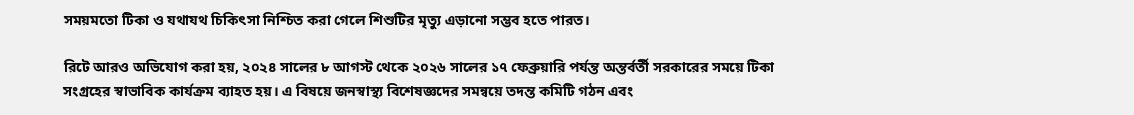সময়মতো টিকা ও যথাযথ চিকিৎসা নিশ্চিত করা গেলে শিশুটির মৃত্যু এড়ানো সম্ভব হতে পারত।

রিটে আরও অভিযোগ করা হয়, ২০২৪ সালের ৮ আগস্ট থেকে ২০২৬ সালের ১৭ ফেব্রুয়ারি পর্যন্ত অন্তর্বর্তী সরকারের সময়ে টিকা সংগ্রহের স্বাভাবিক কার্যক্রম ব্যাহত হয়। এ বিষয়ে জনস্বাস্থ্য বিশেষজ্ঞদের সমন্বয়ে তদন্ত কমিটি গঠন এবং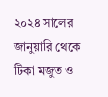২০২৪ সালের জানুয়ারি থেকে টিকা মজুত ও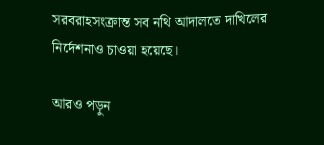সরবরাহসংক্রান্ত সব নথি আদালতে দাখিলের নির্দেশনাও চাওয়া হয়েছে।

আরও পড়ুন